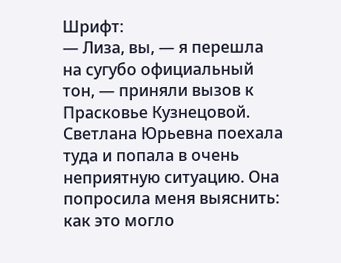Шрифт:
— Лиза, вы, — я перешла на сугубо официальный тон, — приняли вызов к Прасковье Кузнецовой. Светлана Юрьевна поехала туда и попала в очень неприятную ситуацию. Она попросила меня выяснить: как это могло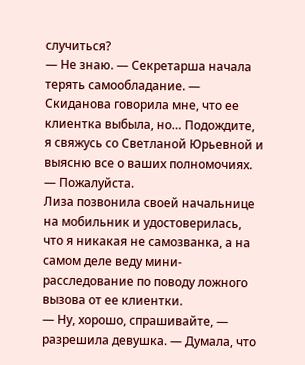случиться?
— Не знаю. — Секретарша начала терять самообладание. — Скиданова говорила мне, что ее клиентка выбыла, но… Подождите, я свяжусь со Светланой Юрьевной и выясню все о ваших полномочиях.
— Пожалуйста.
Лиза позвонила своей начальнице на мобильник и удостоверилась, что я никакая не самозванка, а на самом деле веду мини-расследование по поводу ложного вызова от ее клиентки.
— Ну, хорошо, спрашивайте, — разрешила девушка. — Думала, что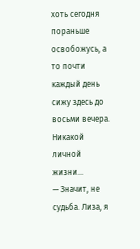хоть сегодня пораньше освобожусь, а то почти каждый день сижу здесь до восьми вечера. Никакой личной жизни…
— Значит, не судьба. Лиза, я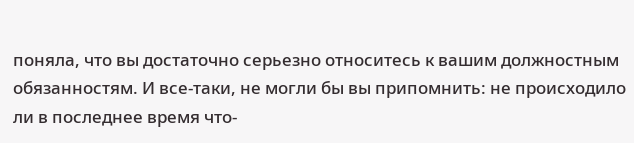поняла, что вы достаточно серьезно относитесь к вашим должностным обязанностям. И все-таки, не могли бы вы припомнить: не происходило ли в последнее время что-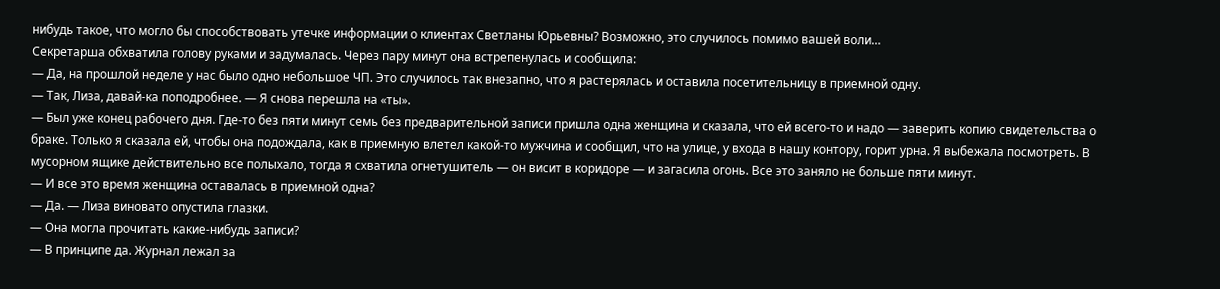нибудь такое, что могло бы способствовать утечке информации о клиентах Светланы Юрьевны? Возможно, это случилось помимо вашей воли…
Секретарша обхватила голову руками и задумалась. Через пару минут она встрепенулась и сообщила:
— Да, на прошлой неделе у нас было одно небольшое ЧП. Это случилось так внезапно, что я растерялась и оставила посетительницу в приемной одну.
— Так, Лиза, давай-ка поподробнее. — Я снова перешла на «ты».
— Был уже конец рабочего дня. Где-то без пяти минут семь без предварительной записи пришла одна женщина и сказала, что ей всего-то и надо — заверить копию свидетельства о браке. Только я сказала ей, чтобы она подождала, как в приемную влетел какой-то мужчина и сообщил, что на улице, у входа в нашу контору, горит урна. Я выбежала посмотреть. В мусорном ящике действительно все полыхало, тогда я схватила огнетушитель — он висит в коридоре — и загасила огонь. Все это заняло не больше пяти минут.
— И все это время женщина оставалась в приемной одна?
— Да. — Лиза виновато опустила глазки.
— Она могла прочитать какие-нибудь записи?
— В принципе да. Журнал лежал за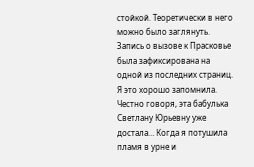стойкой. Теоретически в него можно было заглянуть. Запись о вызове к Прасковье была зафиксирована на одной из последних страниц. Я это хорошо запомнила. Честно говоря, эта бабулька Светлану Юрьевну уже достала… Когда я потушила пламя в урне и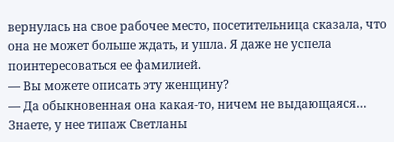вернулась на свое рабочее место, посетительница сказала, что она не может больше ждать, и ушла. Я даже не успела поинтересоваться ее фамилией.
— Вы можете описать эту женщину?
— Да обыкновенная она какая-то, ничем не выдающаяся… Знаете, у нее типаж Светланы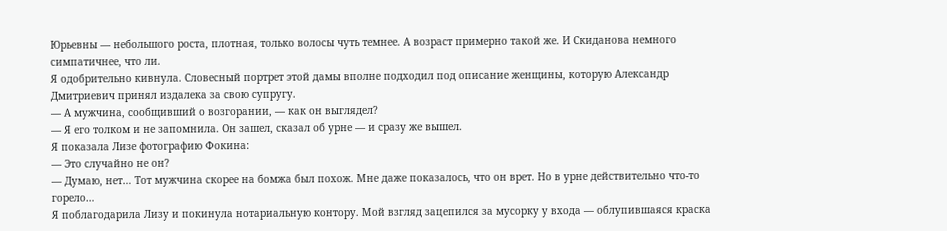Юрьевны — небольшого роста, плотная, только волосы чуть темнее. А возраст примерно такой же. И Скиданова немного симпатичнее, что ли.
Я одобрительно кивнула. Словесный портрет этой дамы вполне подходил под описание женщины, которую Александр Дмитриевич принял издалека за свою супругу.
— А мужчина, сообщивший о возгорании, — как он выглядел?
— Я его толком и не запомнила. Он зашел, сказал об урне — и сразу же вышел.
Я показала Лизе фотографию Фокина:
— Это случайно не он?
— Думаю, нет… Тот мужчина скорее на бомжа был похож. Мне даже показалось, что он врет. Но в урне действительно что-то горело…
Я поблагодарила Лизу и покинула нотариальную контору. Мой взгляд зацепился за мусорку у входа — облупившаяся краска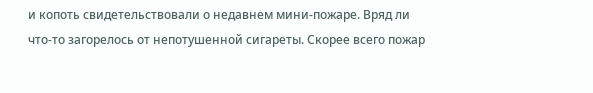и копоть свидетельствовали о недавнем мини-пожаре. Вряд ли что-то загорелось от непотушенной сигареты. Скорее всего пожар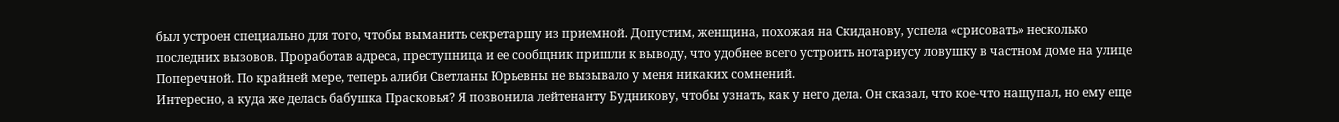был устроен специально для того, чтобы выманить секретаршу из приемной. Допустим, женщина, похожая на Скиданову, успела «срисовать» несколько последних вызовов. Проработав адреса, преступница и ее сообщник пришли к выводу, что удобнее всего устроить нотариусу ловушку в частном доме на улице Поперечной. По крайней мере, теперь алиби Светланы Юрьевны не вызывало у меня никаких сомнений.
Интересно, а куда же делась бабушка Прасковья? Я позвонила лейтенанту Будникову, чтобы узнать, как у него дела. Он сказал, что кое-что нащупал, но ему еще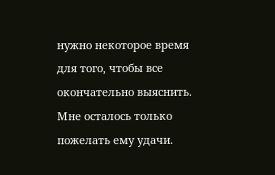нужно некоторое время для того, чтобы все окончательно выяснить. Мне осталось только пожелать ему удачи.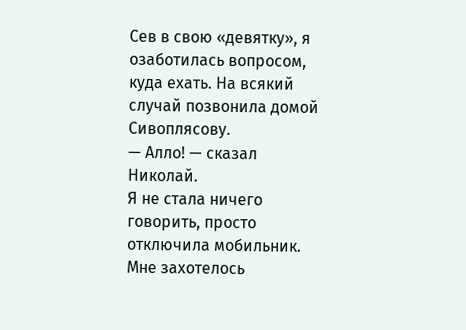Сев в свою «девятку», я озаботилась вопросом, куда ехать. На всякий случай позвонила домой Сивоплясову.
— Алло! — сказал Николай.
Я не стала ничего говорить, просто отключила мобильник. Мне захотелось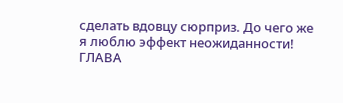сделать вдовцу сюрприз. До чего же я люблю эффект неожиданности!
ГЛАВА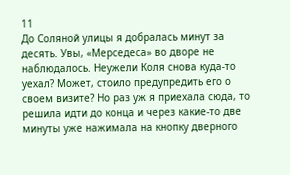11
До Соляной улицы я добралась минут за десять. Увы, «Мерседеса» во дворе не наблюдалось. Неужели Коля снова куда-то уехал? Может, стоило предупредить его о своем визите? Но раз уж я приехала сюда, то решила идти до конца и через какие-то две минуты уже нажимала на кнопку дверного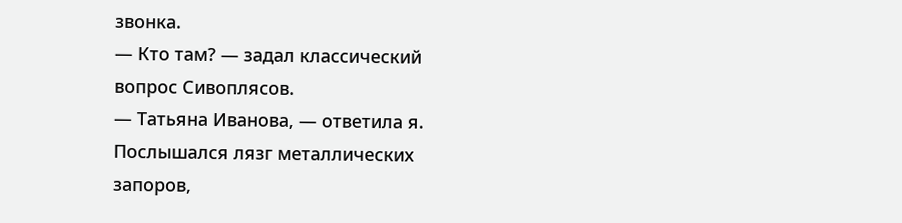звонка.
— Кто там? — задал классический вопрос Сивоплясов.
— Татьяна Иванова, — ответила я.
Послышался лязг металлических запоров,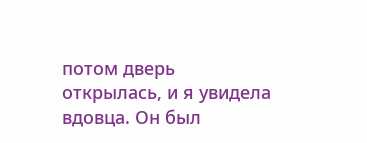потом дверь открылась, и я увидела вдовца. Он был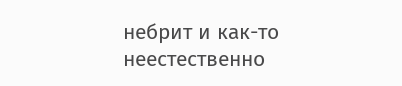небрит и как-то неестественно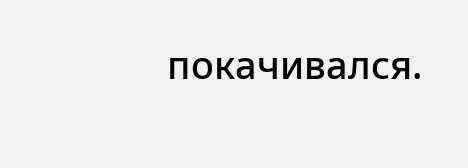покачивался.